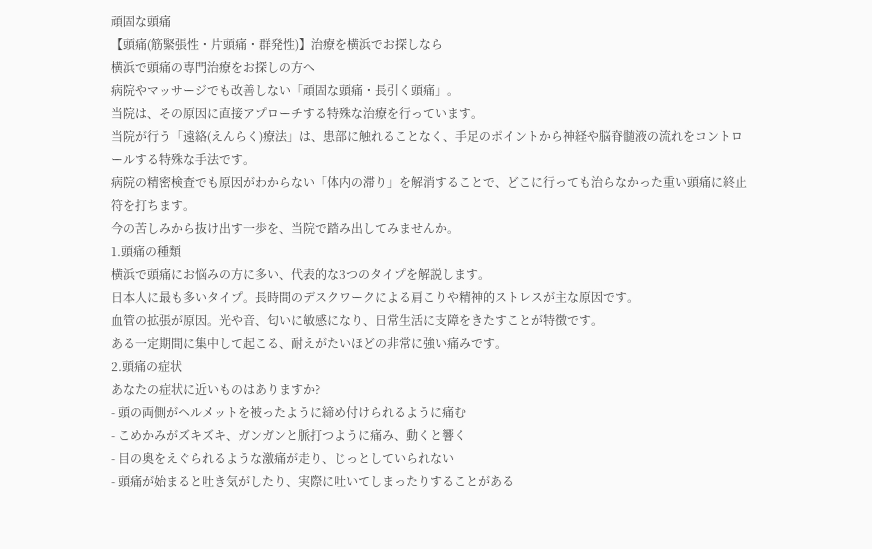頑固な頭痛
【頭痛(筋緊張性・片頭痛・群発性)】治療を横浜でお探しなら
横浜で頭痛の専門治療をお探しの方へ
病院やマッサージでも改善しない「頑固な頭痛・長引く頭痛」。
当院は、その原因に直接アプローチする特殊な治療を行っています。
当院が行う「遠絡(えんらく)療法」は、患部に触れることなく、手足のポイントから神経や脳脊髄液の流れをコントロールする特殊な手法です。
病院の精密検査でも原因がわからない「体内の滞り」を解消することで、どこに行っても治らなかった重い頭痛に終止符を打ちます。
今の苦しみから抜け出す一歩を、当院で踏み出してみませんか。
1.頭痛の種類
横浜で頭痛にお悩みの方に多い、代表的な3つのタイプを解説します。
日本人に最も多いタイプ。長時間のデスクワークによる肩こりや精神的ストレスが主な原因です。
血管の拡張が原因。光や音、匂いに敏感になり、日常生活に支障をきたすことが特徴です。
ある一定期間に集中して起こる、耐えがたいほどの非常に強い痛みです。
2.頭痛の症状
あなたの症状に近いものはありますか?
- 頭の両側がヘルメットを被ったように締め付けられるように痛む
- こめかみがズキズキ、ガンガンと脈打つように痛み、動くと響く
- 目の奥をえぐられるような激痛が走り、じっとしていられない
- 頭痛が始まると吐き気がしたり、実際に吐いてしまったりすることがある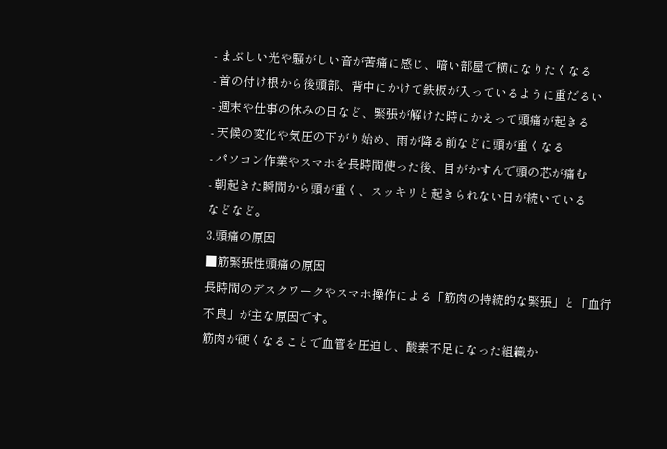- まぶしい光や騒がしい音が苦痛に感じ、暗い部屋で横になりたくなる
- 首の付け根から後頭部、背中にかけて鉄板が入っているように重だるい
- 週末や仕事の休みの日など、緊張が解けた時にかえって頭痛が起きる
- 天候の変化や気圧の下がり始め、雨が降る前などに頭が重くなる
- パソコン作業やスマホを長時間使った後、目がかすんで頭の芯が痛む
- 朝起きた瞬間から頭が重く、スッキリと起きられない日が続いている
などなど。
3.頭痛の原因
■筋緊張性頭痛の原因
長時間のデスクワークやスマホ操作による「筋肉の持続的な緊張」と「血行不良」が主な原因です。
筋肉が硬くなることで血管を圧迫し、酸素不足になった組織か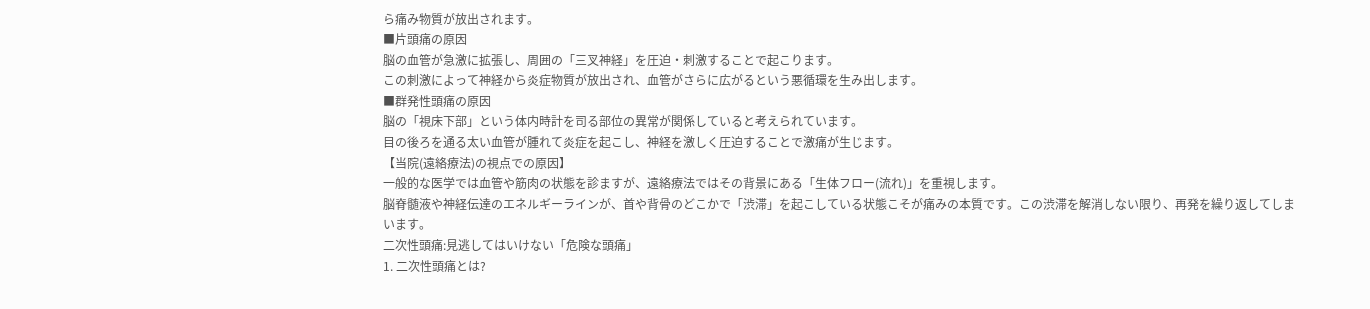ら痛み物質が放出されます。
■片頭痛の原因
脳の血管が急激に拡張し、周囲の「三叉神経」を圧迫・刺激することで起こります。
この刺激によって神経から炎症物質が放出され、血管がさらに広がるという悪循環を生み出します。
■群発性頭痛の原因
脳の「視床下部」という体内時計を司る部位の異常が関係していると考えられています。
目の後ろを通る太い血管が腫れて炎症を起こし、神経を激しく圧迫することで激痛が生じます。
【当院(遠絡療法)の視点での原因】
一般的な医学では血管や筋肉の状態を診ますが、遠絡療法ではその背景にある「生体フロー(流れ)」を重視します。
脳脊髄液や神経伝達のエネルギーラインが、首や背骨のどこかで「渋滞」を起こしている状態こそが痛みの本質です。この渋滞を解消しない限り、再発を繰り返してしまいます。
二次性頭痛:見逃してはいけない「危険な頭痛」
1. 二次性頭痛とは?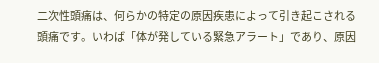二次性頭痛は、何らかの特定の原因疾患によって引き起こされる頭痛です。いわば「体が発している緊急アラート」であり、原因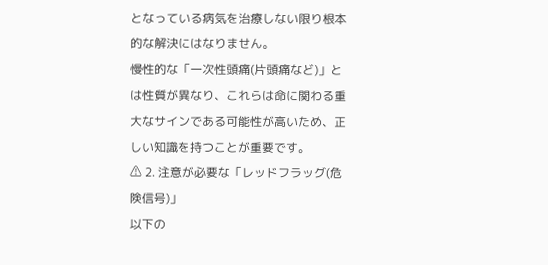となっている病気を治療しない限り根本的な解決にはなりません。
慢性的な「一次性頭痛(片頭痛など)」とは性質が異なり、これらは命に関わる重大なサインである可能性が高いため、正しい知識を持つことが重要です。
⚠ 2. 注意が必要な「レッドフラッグ(危険信号)」
以下の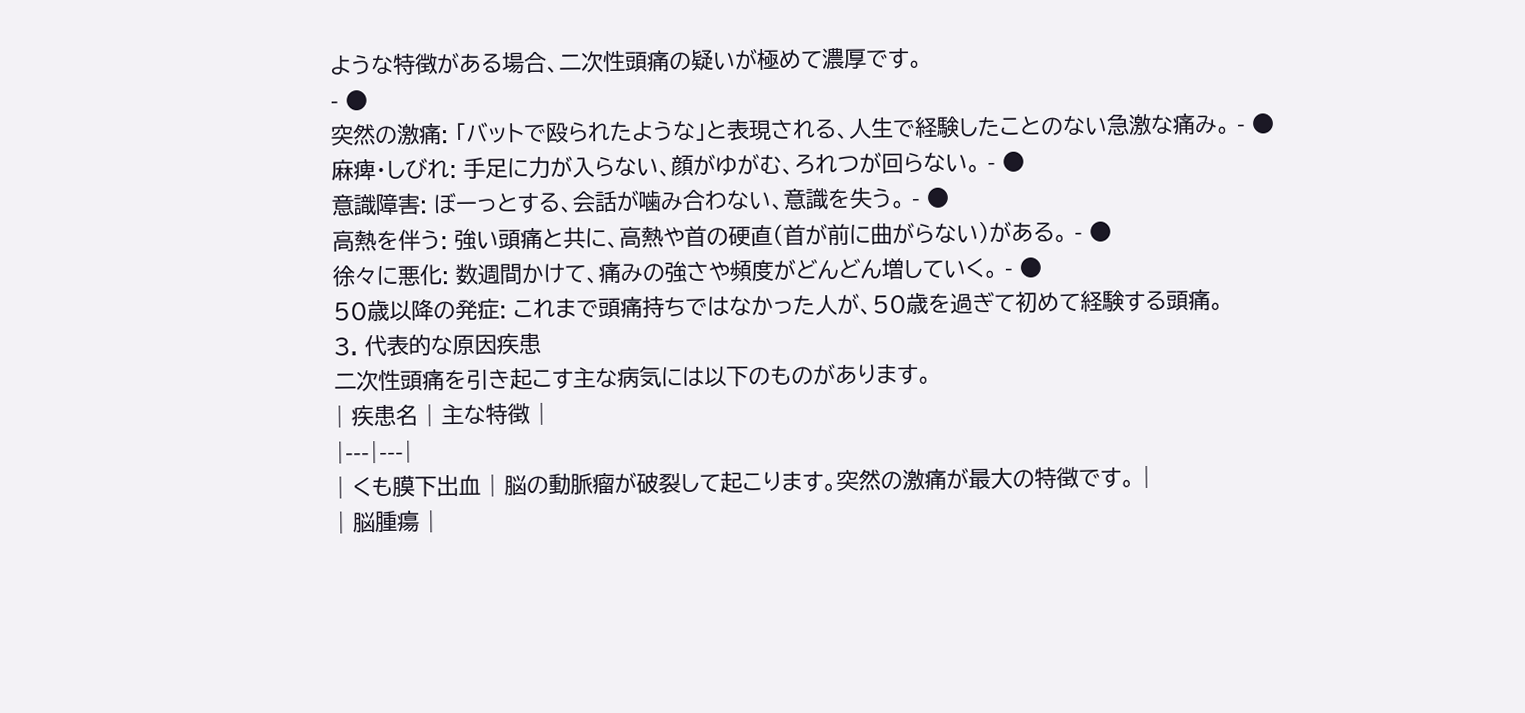ような特徴がある場合、二次性頭痛の疑いが極めて濃厚です。
- ●
突然の激痛: 「バットで殴られたような」と表現される、人生で経験したことのない急激な痛み。 - ●
麻痺・しびれ: 手足に力が入らない、顔がゆがむ、ろれつが回らない。 - ●
意識障害: ぼーっとする、会話が噛み合わない、意識を失う。 - ●
高熱を伴う: 強い頭痛と共に、高熱や首の硬直(首が前に曲がらない)がある。 - ●
徐々に悪化: 数週間かけて、痛みの強さや頻度がどんどん増していく。 - ●
50歳以降の発症: これまで頭痛持ちではなかった人が、50歳を過ぎて初めて経験する頭痛。
3. 代表的な原因疾患
二次性頭痛を引き起こす主な病気には以下のものがあります。
| 疾患名 | 主な特徴 |
|---|---|
| くも膜下出血 | 脳の動脈瘤が破裂して起こります。突然の激痛が最大の特徴です。 |
| 脳腫瘍 |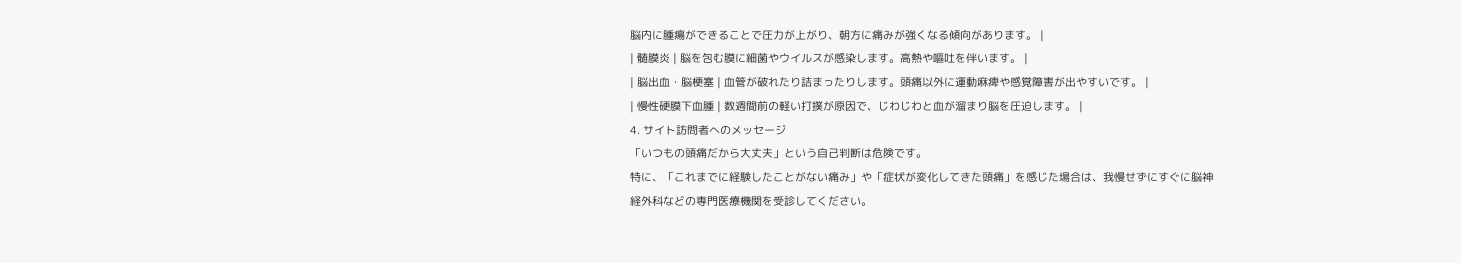脳内に腫瘍ができることで圧力が上がり、朝方に痛みが強くなる傾向があります。 |
| 髄膜炎 | 脳を包む膜に細菌やウイルスが感染します。高熱や嘔吐を伴います。 |
| 脳出血・脳梗塞 | 血管が破れたり詰まったりします。頭痛以外に運動麻痺や感覚障害が出やすいです。 |
| 慢性硬膜下血腫 | 数週間前の軽い打撲が原因で、じわじわと血が溜まり脳を圧迫します。 |
4. サイト訪問者へのメッセージ
「いつもの頭痛だから大丈夫」という自己判断は危険です。
特に、「これまでに経験したことがない痛み」や「症状が変化してきた頭痛」を感じた場合は、我慢せずにすぐに脳神経外科などの専門医療機関を受診してください。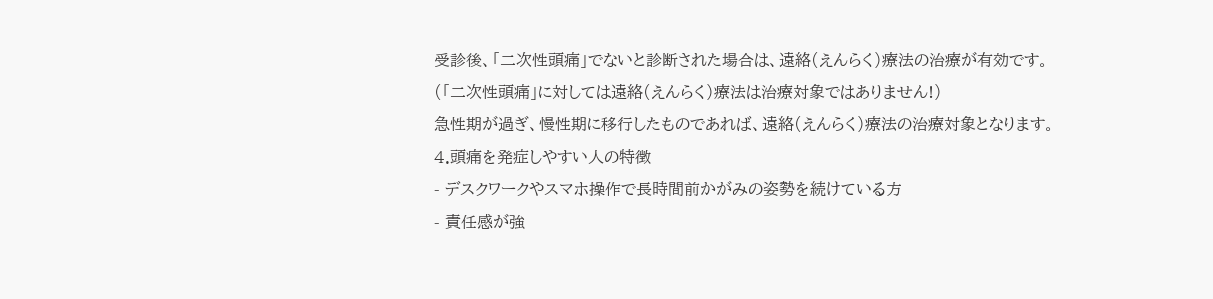受診後、「二次性頭痛」でないと診断された場合は、遠絡(えんらく)療法の治療が有効です。
(「二次性頭痛」に対しては遠絡(えんらく)療法は治療対象ではありません!)
急性期が過ぎ、慢性期に移行したものであれば、遠絡(えんらく)療法の治療対象となります。
4.頭痛を発症しやすい人の特徴
- デスクワークやスマホ操作で長時間前かがみの姿勢を続けている方
- 責任感が強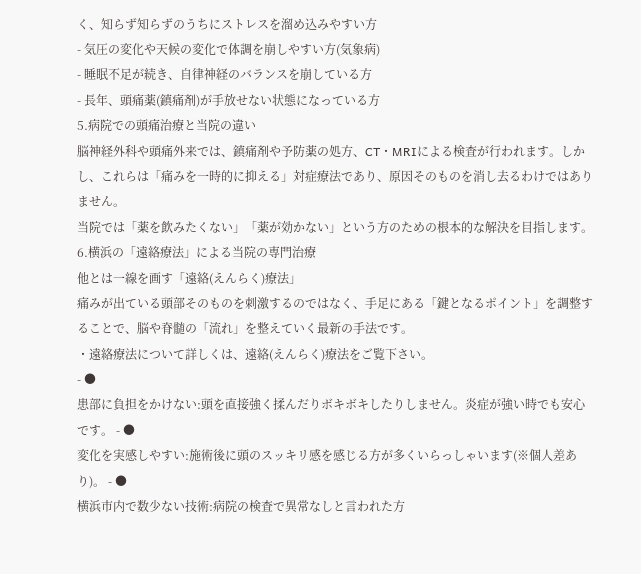く、知らず知らずのうちにストレスを溜め込みやすい方
- 気圧の変化や天候の変化で体調を崩しやすい方(気象病)
- 睡眠不足が続き、自律神経のバランスを崩している方
- 長年、頭痛薬(鎮痛剤)が手放せない状態になっている方
5.病院での頭痛治療と当院の違い
脳神経外科や頭痛外来では、鎮痛剤や予防薬の処方、CT・MRIによる検査が行われます。しかし、これらは「痛みを一時的に抑える」対症療法であり、原因そのものを消し去るわけではありません。
当院では「薬を飲みたくない」「薬が効かない」という方のための根本的な解決を目指します。
6.横浜の「遠絡療法」による当院の専門治療
他とは一線を画す「遠絡(えんらく)療法」
痛みが出ている頭部そのものを刺激するのではなく、手足にある「鍵となるポイント」を調整することで、脳や脊髄の「流れ」を整えていく最新の手法です。
・遠絡療法について詳しくは、遠絡(えんらく)療法をご覧下さい。
- ●
患部に負担をかけない:頭を直接強く揉んだりボキボキしたりしません。炎症が強い時でも安心です。 - ●
変化を実感しやすい:施術後に頭のスッキリ感を感じる方が多くいらっしゃいます(※個人差あり)。 - ●
横浜市内で数少ない技術:病院の検査で異常なしと言われた方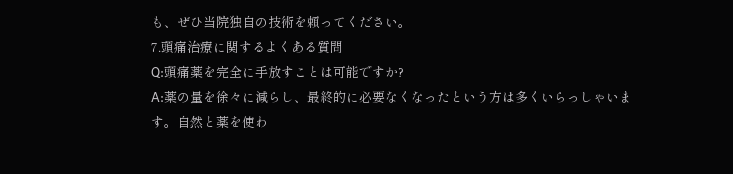も、ぜひ当院独自の技術を頼ってください。
7.頭痛治療に関するよくある質問
Q:頭痛薬を完全に手放すことは可能ですか?
A:薬の量を徐々に減らし、最終的に必要なくなったという方は多くいらっしゃいます。自然と薬を使わ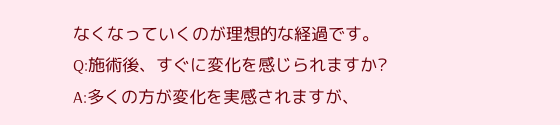なくなっていくのが理想的な経過です。
Q:施術後、すぐに変化を感じられますか?
A:多くの方が変化を実感されますが、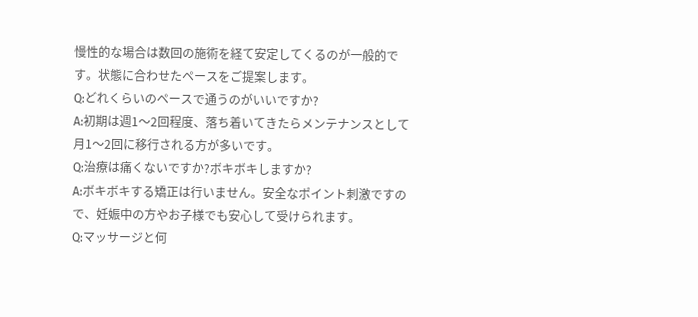慢性的な場合は数回の施術を経て安定してくるのが一般的です。状態に合わせたペースをご提案します。
Q:どれくらいのペースで通うのがいいですか?
A:初期は週1〜2回程度、落ち着いてきたらメンテナンスとして月1〜2回に移行される方が多いです。
Q:治療は痛くないですか?ボキボキしますか?
A:ボキボキする矯正は行いません。安全なポイント刺激ですので、妊娠中の方やお子様でも安心して受けられます。
Q:マッサージと何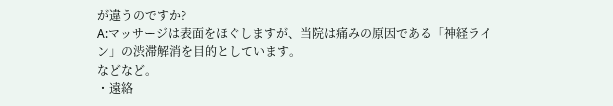が違うのですか?
A:マッサージは表面をほぐしますが、当院は痛みの原因である「神経ライン」の渋滞解消を目的としています。
などなど。
・遠絡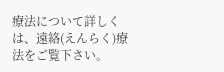療法について詳しくは、遠絡(えんらく)療法をご覧下さい。